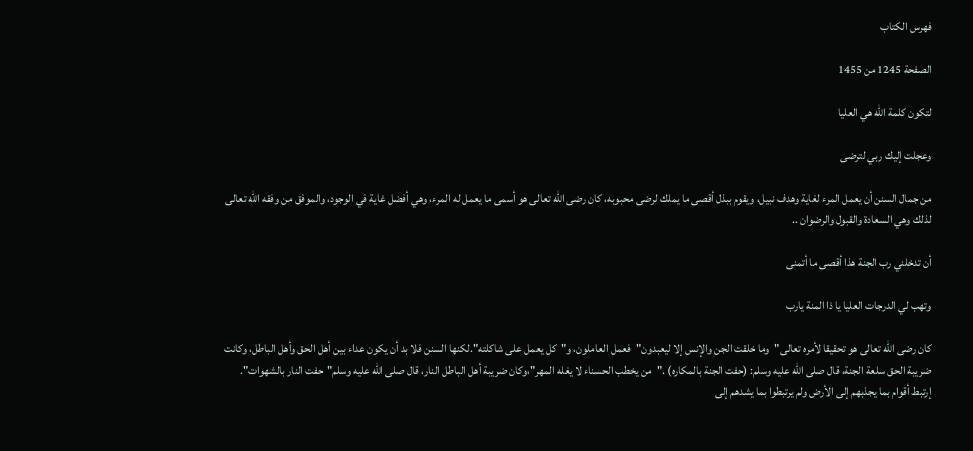فهرس الكتاب

الصفحة 1245 من 1455

لتكون كلمة الله هي العليا

وعجلت إليك ربي لترضى

من جمال السنن أن يعمل المرء لغاية وهدف نبيل، ويقوم ببذل أقصى ما يملك لرضى محبوبه، كان رضى الله تعالى هو أسمى ما يعمل له المرء، وهي أفضل غاية في الوجود، والموفق من وفقه الله تعالى لذلك وهي السعادة والقبول والرضوان ..

أن تدخلني رب الجنة هذا أقصى ما أتمنى

وتهب لي الدرجات العليا يا ذا المنة يارب

كان رضى الله تعالى هو تحقيقا لأمره تعالى"وما خلقت الجن والإنس إلا ليعبدون"فعمل العاملون، و"كل يعمل على شاكلته".لكنها السنن فلا بد أن يكون عداء بين أهل الحق وأهل الباطل، وكانت ضريبة الحق سلعة الجنة، قال صلى الله عليه وسلم: (حفت الجنة بالمكاره) ."من يخطب الحسناء لا يغله المهر"،وكان ضريبة أهل الباطل النار، قال صلى الله عليه وسلم"حفت النار بالشهوات". إرتبط أقوام بما يجذبهم إلى الأرض ولم يرتبطوا بما يشدهم إلى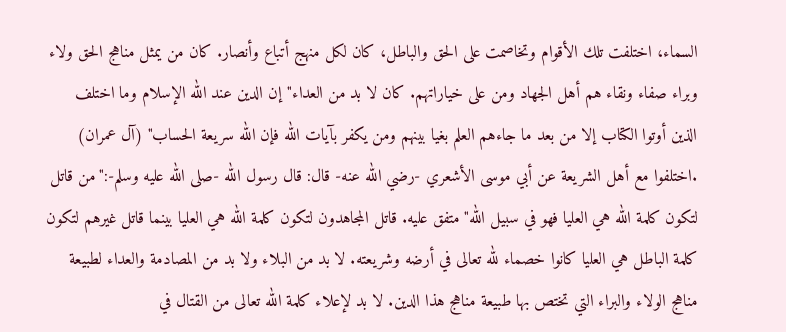السماء، اختلفت تلك الأقوام وتخاصمت على الحق والباطل، كان لكل منهج أتباع وأنصار. كان من يمثل مناهج الحق ولاء وبراء صفاء ونقاء هم أهل الجهاد ومن على خياراتهم. كان لا بد من العداء"إن الدين عند الله الإسلام وما اختلف الذين أوتوا الكتاب إلا من بعد ما جاءهم العلم بغيا بينهم ومن يكفر بآيات الله فإن الله سريعة الحساب" (آل عمران) .اختلفوا مع أهل الشريعة عن أبي موسى الأشعري -رضي الله عنه- قال: قال رسول الله -صلى الله عليه وسلم-:"من قاتل لتكون كلمة الله هي العليا فهو في سبيل الله"متفق عليه. قاتل المجاهدون لتكون كلمة الله هي العليا بينما قاتل غيرهم لتكون كلمة الباطل هي العليا كانوا خصماء لله تعالى في أرضه وشريعته. لا بد من البلاء ولا بد من المصادمة والعداء لطبيعة مناهج الولاء والبراء التي تختص بها طبيعة مناهج هذا الدين. لا بد لإعلاء كلمة الله تعالى من القتال في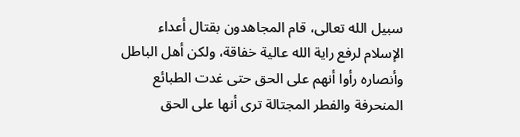سبيل الله تعالى، قام المجاهدون بقتال أعداء الإسلام لرفع راية الله عالية خفاقة، ولكن أهل الباطل وأنصاره رأوا أنهم على الحق حتى غدت الطبائع المنحرفة والفطر المجتالة ترى أنها على الحق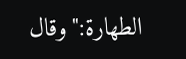الطهارة:"وقال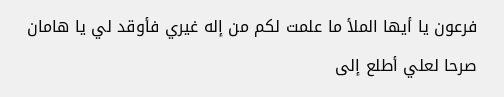فرعون يا أيها الملأ ما علمت لكم من إله غيري فأوقد لي يا هامان صرحا لعلي أطلع إلى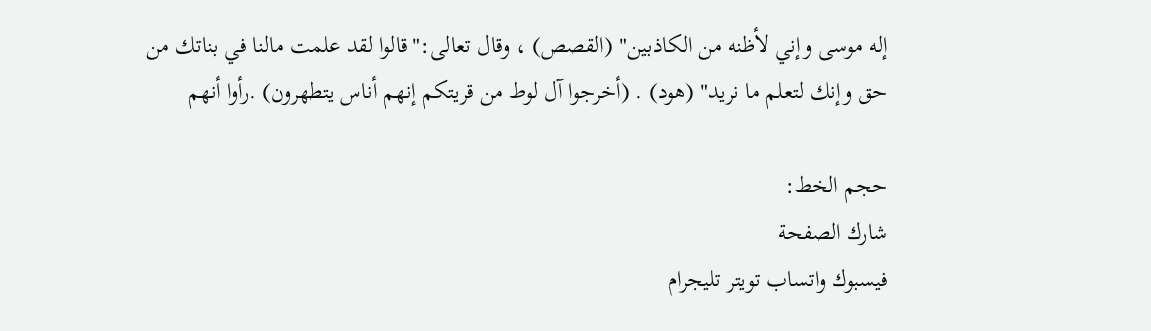إله موسى وإني لأظنه من الكاذبين" (القصص) ، وقال تعالى:"قالوا لقد علمت مالنا في بناتك من حق وإنك لتعلم ما نريد" (هود) . (أخرجوا آل لوط من قريتكم إنهم أناس يتطهرون) .رأوا أنهم

حجم الخط:
شارك الصفحة
فيسبوك واتساب تويتر تليجرام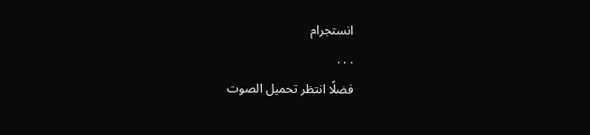انستجرام
. . .
فضلًا انتظر تحميل الصوت